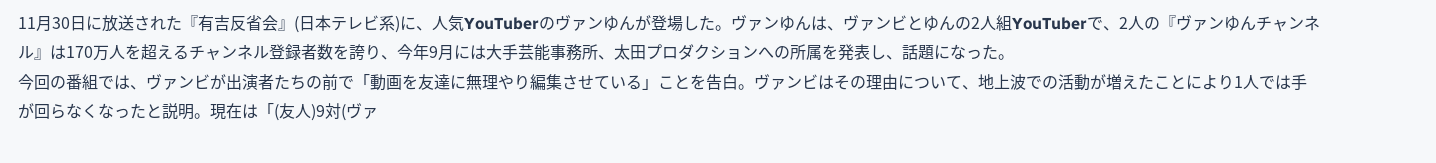11月30日に放送された『有吉反省会』(日本テレビ系)に、人気YouTuberのヴァンゆんが登場した。ヴァンゆんは、ヴァンビとゆんの2人組YouTuberで、2人の『ヴァンゆんチャンネル』は170万人を超えるチャンネル登録者数を誇り、今年9月には大手芸能事務所、太田プロダクションへの所属を発表し、話題になった。
今回の番組では、ヴァンビが出演者たちの前で「動画を友達に無理やり編集させている」ことを告白。ヴァンビはその理由について、地上波での活動が増えたことにより1人では手が回らなくなったと説明。現在は「(友人)9対(ヴァ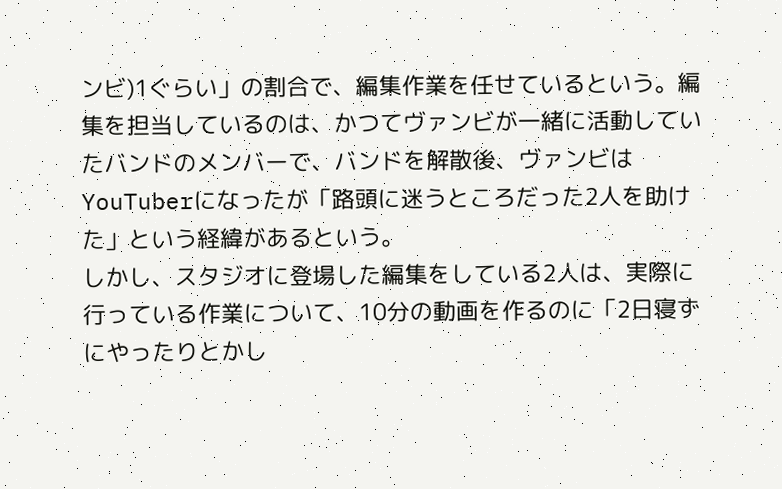ンビ)1ぐらい」の割合で、編集作業を任せているという。編集を担当しているのは、かつてヴァンビが一緒に活動していたバンドのメンバーで、バンドを解散後、ヴァンビはYouTuberになったが「路頭に迷うところだった2人を助けた」という経緯があるという。
しかし、スタジオに登場した編集をしている2人は、実際に行っている作業について、10分の動画を作るのに「2日寝ずにやったりとかし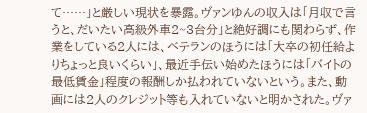て……」と厳しい現状を暴露。ヴァンゆんの収入は「月収で言うと、だいたい高級外車2~3台分」と絶好調にも関わらず、作業をしている2人には、ベテランのほうには「大卒の初任給よりちょっと良いくらい」、最近手伝い始めたほうには「バイトの最低賃金」程度の報酬しか払われていないという。また、動画には2人のクレジット等も入れていないと明かされた。ヴァ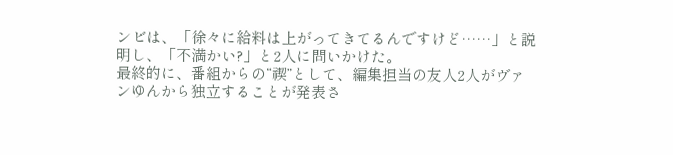ンビは、「徐々に給料は上がってきてるんですけど……」と説明し、「不満かい?」と2人に問いかけた。
最終的に、番組からの“禊”として、編集担当の友人2人がヴァンゆんから独立することが発表さ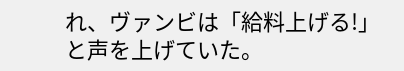れ、ヴァンビは「給料上げる!」と声を上げていた。